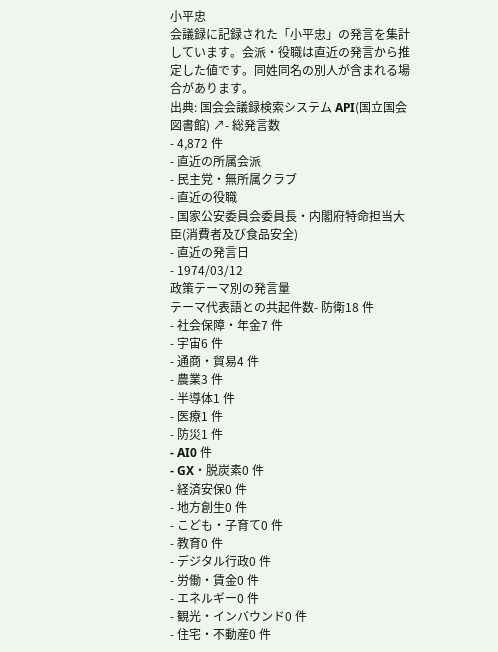小平忠
会議録に記録された「小平忠」の発言を集計しています。会派・役職は直近の発言から推定した値です。同姓同名の別人が含まれる場合があります。
出典: 国会会議録検索システム API(国立国会図書館) ↗- 総発言数
- 4,872 件
- 直近の所属会派
- 民主党・無所属クラブ
- 直近の役職
- 国家公安委員会委員長・内閣府特命担当大臣(消費者及び食品安全)
- 直近の発言日
- 1974/03/12
政策テーマ別の発言量
テーマ代表語との共起件数- 防衛18 件
- 社会保障・年金7 件
- 宇宙6 件
- 通商・貿易4 件
- 農業3 件
- 半導体1 件
- 医療1 件
- 防災1 件
- AI0 件
- GX・脱炭素0 件
- 経済安保0 件
- 地方創生0 件
- こども・子育て0 件
- 教育0 件
- デジタル行政0 件
- 労働・賃金0 件
- エネルギー0 件
- 観光・インバウンド0 件
- 住宅・不動産0 件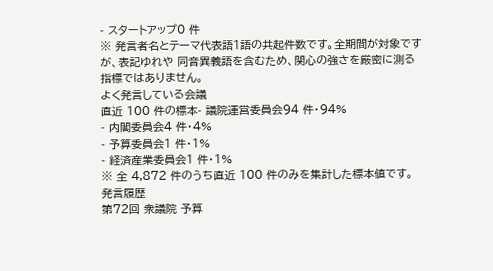- スタートアップ0 件
※ 発言者名とテーマ代表語1語の共起件数です。全期間が対象ですが、表記ゆれや 同音異義語を含むため、関心の強さを厳密に測る指標ではありません。
よく発言している会議
直近 100 件の標本- 議院運営委員会94 件・94%
- 内閣委員会4 件・4%
- 予算委員会1 件・1%
- 経済産業委員会1 件・1%
※ 全 4,872 件のうち直近 100 件のみを集計した標本値です。
発言履歴
第72回 衆議院 予算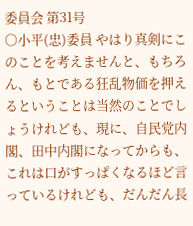委員会 第31号
○小平(忠)委員 やはり真剣にこのことを考えませんと、もちろん、もとである狂乱物価を押えるということは当然のことでしょうけれども、現に、自民党内閣、田中内閣になってからも、これは口がすっぱくなるほど言っているけれども、だんだん長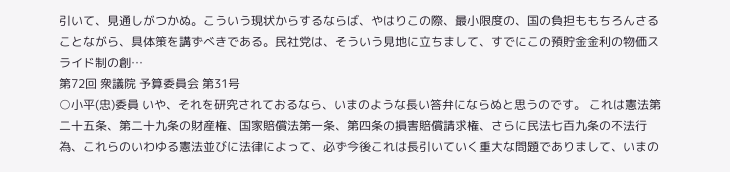引いて、見通しがつかぬ。こういう現状からするならば、やはりこの際、最小限度の、国の負担ももちろんさることながら、具体策を講ずべきである。民社党は、そういう見地に立ちまして、すでにこの預貯金金利の物価スライド制の創…
第72回 衆議院 予算委員会 第31号
○小平(忠)委員 いや、それを研究されておるなら、いまのような長い答弁にならぬと思うのです。 これは憲法第二十五条、第二十九条の財産権、国家賠償法第一条、第四条の損害賠償請求権、さらに民法七百九条の不法行為、これらのいわゆる憲法並びに法律によって、必ず今後これは長引いていく重大な問題でありまして、いまの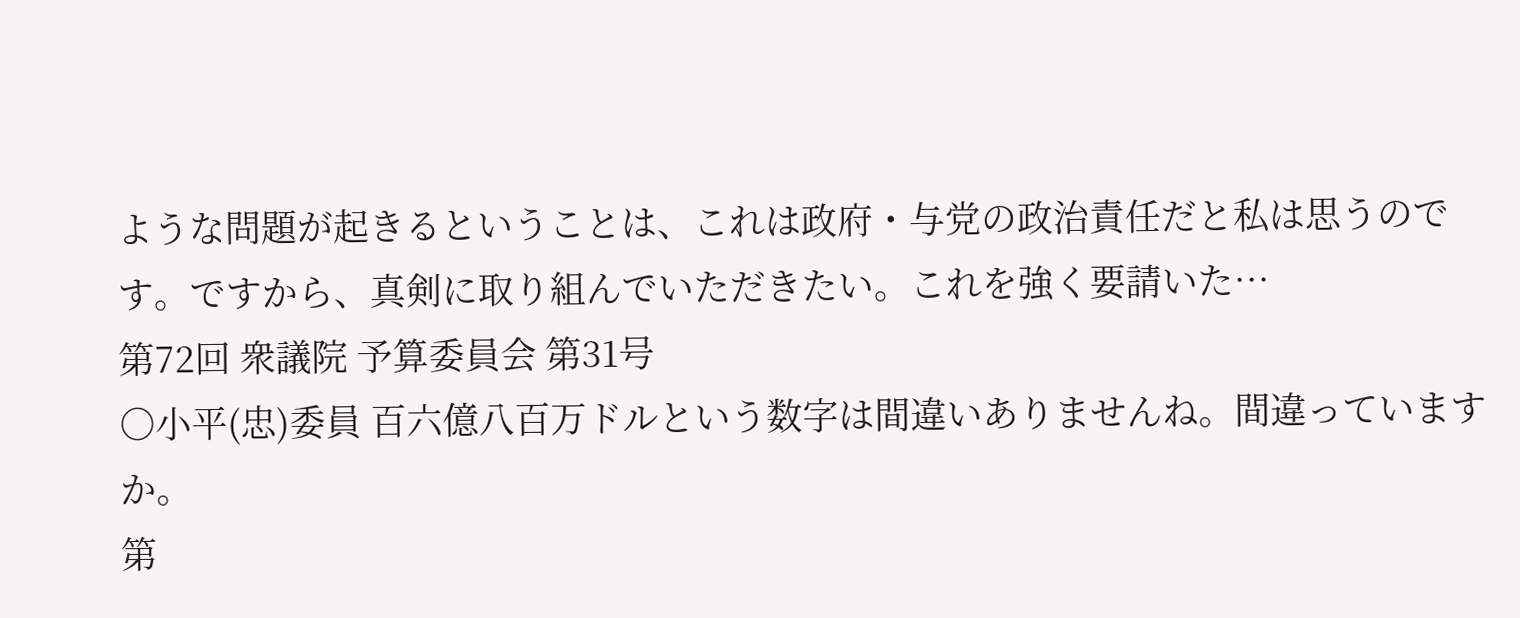ような問題が起きるということは、これは政府・与党の政治責任だと私は思うのです。ですから、真剣に取り組んでいただきたい。これを強く要請いた…
第72回 衆議院 予算委員会 第31号
○小平(忠)委員 百六億八百万ドルという数字は間違いありませんね。間違っていますか。
第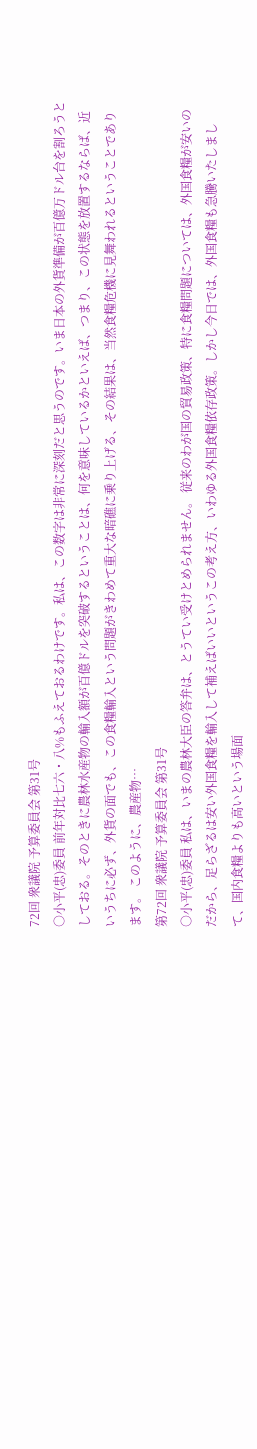72回 衆議院 予算委員会 第31号
○小平(忠)委員 前年対比七六・八%もふえておるわけです。私は、この数字は非常に深刻だと思うのです。いま日本の外貨準備が百億万ドル台を割ろうとしておる。そのときに農林水産物の輸入額が百億ドルを突破するということは、何を意味しているかといえば、つまり、この状態を放置するならば、近いうちに必ず、外貨の面でも、この食糧輸入という問題がきわめて重大な暗礁に乗り上げる、その結果は、当然食糧危機に見舞われるということであります。 このように、農産物…
第72回 衆議院 予算委員会 第31号
○小平(忠)委員 私は、いまの農林大臣の答弁は、とうてい受けとめられません。 従来のわが国の貿易政策、特に食糧問題については、外国食糧が安いのだから、足らざるは安い外国食糧を輸入して補えばいいというこの考え方、いわゆる外国食糧依存政策。しかし今日では、外国食糧も急騰いたしまして、国内食糧よりも高いという場面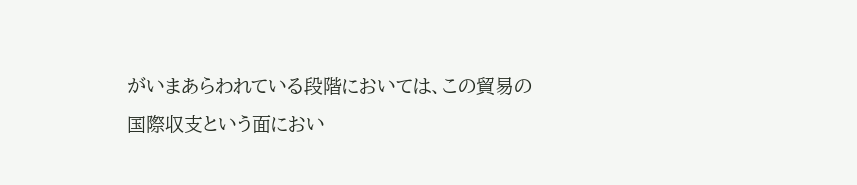がいまあらわれている段階においては、この貿易の国際収支という面におい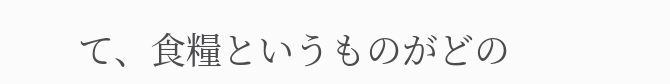て、食糧というものがどの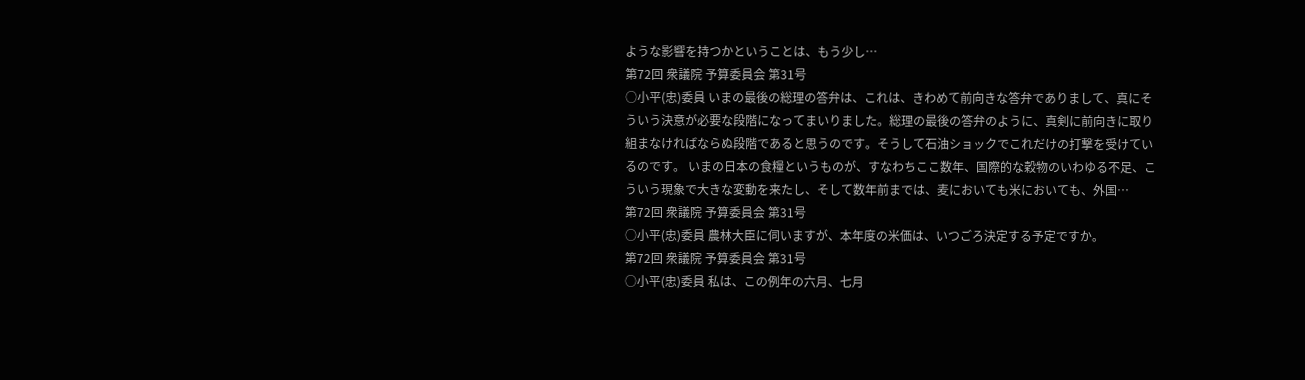ような影響を持つかということは、もう少し…
第72回 衆議院 予算委員会 第31号
○小平(忠)委員 いまの最後の総理の答弁は、これは、きわめて前向きな答弁でありまして、真にそういう決意が必要な段階になってまいりました。総理の最後の答弁のように、真剣に前向きに取り組まなければならぬ段階であると思うのです。そうして石油ショックでこれだけの打撃を受けているのです。 いまの日本の食糧というものが、すなわちここ数年、国際的な穀物のいわゆる不足、こういう現象で大きな変動を来たし、そして数年前までは、麦においても米においても、外国…
第72回 衆議院 予算委員会 第31号
○小平(忠)委員 農林大臣に伺いますが、本年度の米価は、いつごろ決定する予定ですか。
第72回 衆議院 予算委員会 第31号
○小平(忠)委員 私は、この例年の六月、七月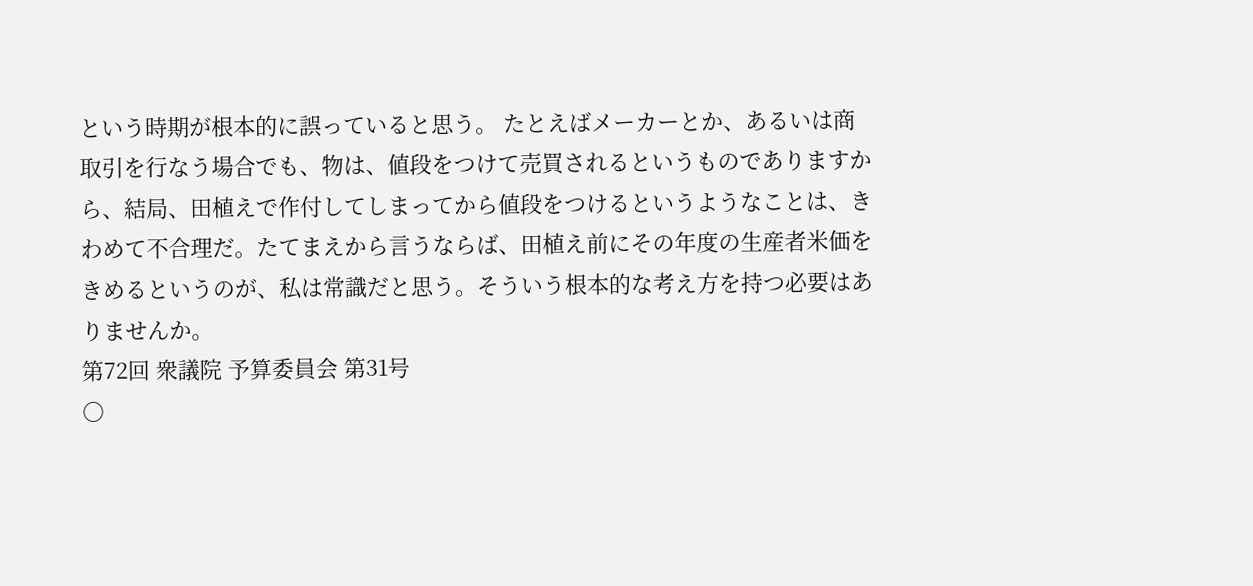という時期が根本的に誤っていると思う。 たとえばメーカーとか、あるいは商取引を行なう場合でも、物は、値段をつけて売買されるというものでありますから、結局、田植えで作付してしまってから値段をつけるというようなことは、きわめて不合理だ。たてまえから言うならば、田植え前にその年度の生産者米価をきめるというのが、私は常識だと思う。そういう根本的な考え方を持つ必要はありませんか。
第72回 衆議院 予算委員会 第31号
○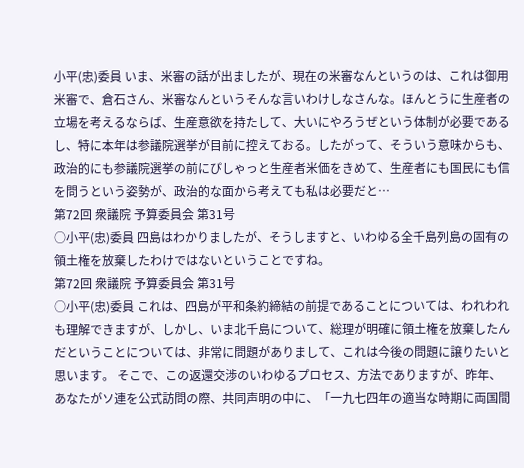小平(忠)委員 いま、米審の話が出ましたが、現在の米審なんというのは、これは御用米審で、倉石さん、米審なんというそんな言いわけしなさんな。ほんとうに生産者の立場を考えるならば、生産意欲を持たして、大いにやろうぜという体制が必要であるし、特に本年は参議院選挙が目前に控えておる。したがって、そういう意味からも、政治的にも参議院選挙の前にぴしゃっと生産者米価をきめて、生産者にも国民にも信を問うという姿勢が、政治的な面から考えても私は必要だと…
第72回 衆議院 予算委員会 第31号
○小平(忠)委員 四島はわかりましたが、そうしますと、いわゆる全千島列島の固有の領土権を放棄したわけではないということですね。
第72回 衆議院 予算委員会 第31号
○小平(忠)委員 これは、四島が平和条約締結の前提であることについては、われわれも理解できますが、しかし、いま北千島について、総理が明確に領土権を放棄したんだということについては、非常に問題がありまして、これは今後の問題に譲りたいと思います。 そこで、この返還交渉のいわゆるプロセス、方法でありますが、昨年、あなたがソ連を公式訪問の際、共同声明の中に、「一九七四年の適当な時期に両国間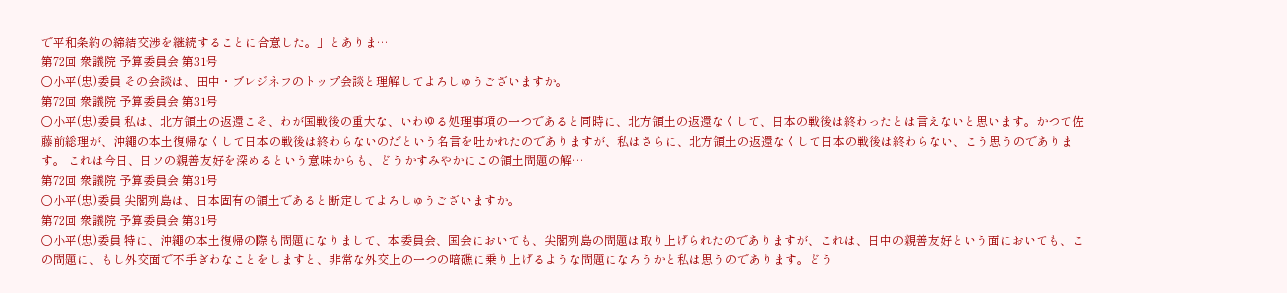で平和条約の締結交渉を継続することに合意した。」とありま…
第72回 衆議院 予算委員会 第31号
○小平(忠)委員 その会談は、田中・ブレジネフのトップ会談と理解してよろしゅうございますか。
第72回 衆議院 予算委員会 第31号
○小平(忠)委員 私は、北方領土の返還こそ、わが国戦後の重大な、いわゆる処理事項の一つであると同時に、北方領土の返還なくして、日本の戦後は終わったとは言えないと思います。かつて佐藤前総理が、沖繩の本土復帰なくして日本の戦後は終わらないのだという名言を吐かれたのでありますが、私はさらに、北方領土の返還なくして日本の戦後は終わらない、こう思うのであります。 これは今日、日ソの親善友好を深めるという意味からも、どうかすみやかにこの領土問題の解…
第72回 衆議院 予算委員会 第31号
○小平(忠)委員 尖閣列島は、日本固有の領土であると断定してよろしゅうございますか。
第72回 衆議院 予算委員会 第31号
○小平(忠)委員 特に、沖繩の本土復帰の際も問題になりまして、本委員会、国会においても、尖閣列島の問題は取り上げられたのでありますが、これは、日中の親善友好という面においても、この問題に、もし外交面で不手ぎわなことをしますと、非常な外交上の一つの暗礁に乗り上げるような問題になろうかと私は思うのであります。どう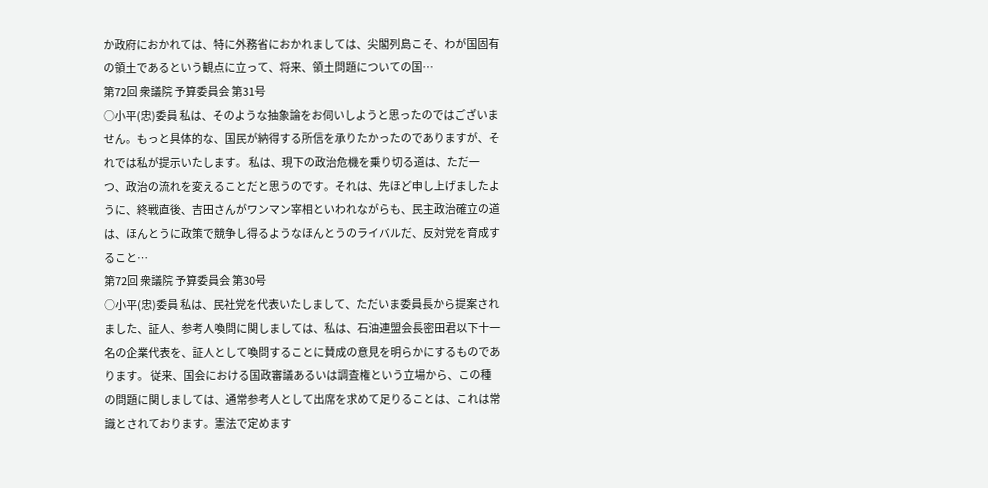か政府におかれては、特に外務省におかれましては、尖閣列島こそ、わが国固有の領土であるという観点に立って、将来、領土問題についての国…
第72回 衆議院 予算委員会 第31号
○小平(忠)委員 私は、そのような抽象論をお伺いしようと思ったのではございません。もっと具体的な、国民が納得する所信を承りたかったのでありますが、それでは私が提示いたします。 私は、現下の政治危機を乗り切る道は、ただ一つ、政治の流れを変えることだと思うのです。それは、先ほど申し上げましたように、終戦直後、吉田さんがワンマン宰相といわれながらも、民主政治確立の道は、ほんとうに政策で競争し得るようなほんとうのライバルだ、反対党を育成すること…
第72回 衆議院 予算委員会 第30号
○小平(忠)委員 私は、民社党を代表いたしまして、ただいま委員長から提案されました、証人、参考人喚問に関しましては、私は、石油連盟会長密田君以下十一名の企業代表を、証人として喚問することに賛成の意見を明らかにするものであります。 従来、国会における国政審議あるいは調査権という立場から、この種の問題に関しましては、通常参考人として出席を求めて足りることは、これは常識とされております。憲法で定めます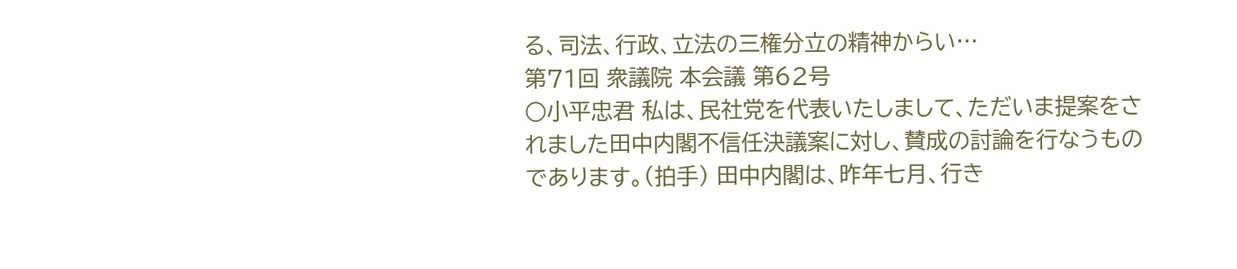る、司法、行政、立法の三権分立の精神からい…
第71回 衆議院 本会議 第62号
○小平忠君 私は、民社党を代表いたしまして、ただいま提案をされました田中内閣不信任決議案に対し、賛成の討論を行なうものであります。(拍手) 田中内閣は、昨年七月、行き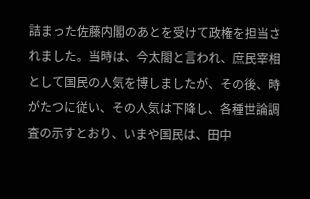詰まった佐藤内閣のあとを受けて政権を担当されました。当時は、今太閤と言われ、庶民宰相として国民の人気を博しましたが、その後、時がたつに従い、その人気は下降し、各種世論調査の示すとおり、いまや国民は、田中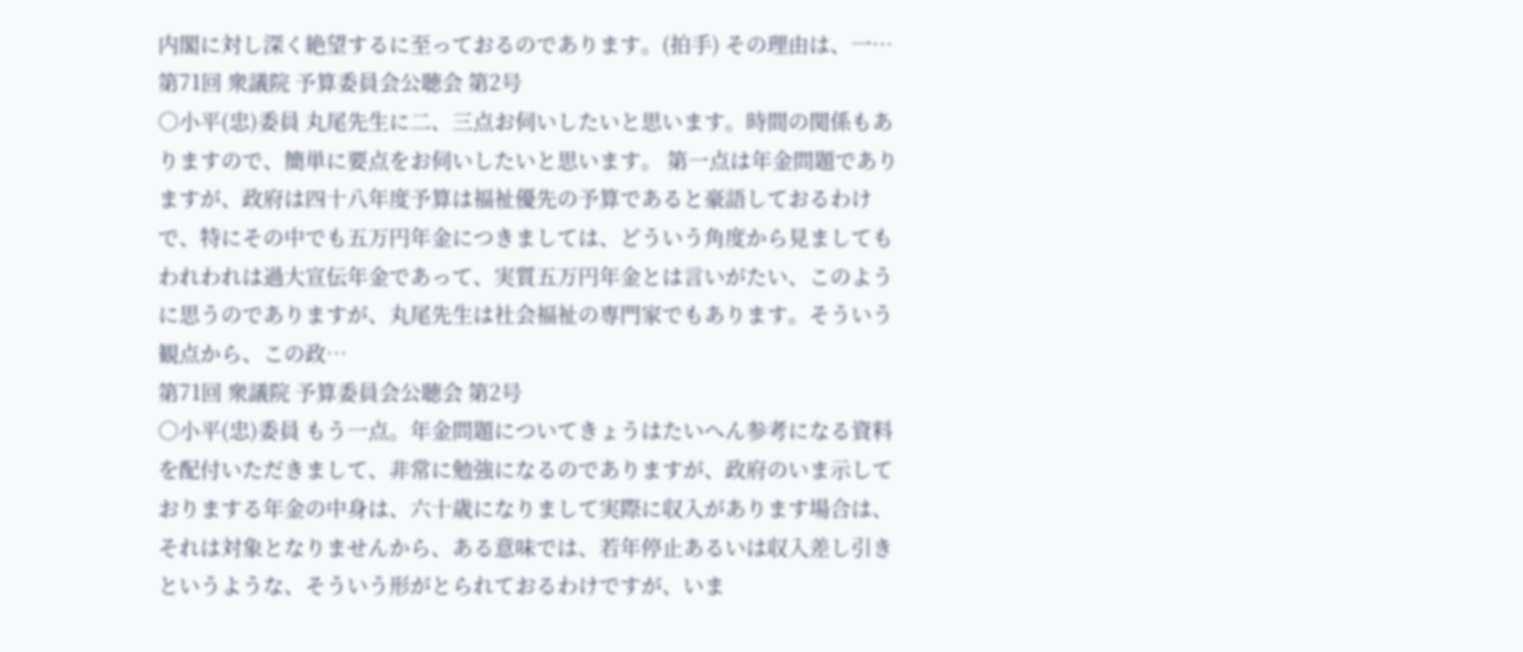内閣に対し深く絶望するに至っておるのであります。(拍手) その理由は、一…
第71回 衆議院 予算委員会公聴会 第2号
○小平(忠)委員 丸尾先生に二、三点お伺いしたいと思います。時間の関係もありますので、簡単に要点をお伺いしたいと思います。 第一点は年金問題でありますが、政府は四十八年度予算は福祉優先の予算であると豪語しておるわけで、特にその中でも五万円年金につきましては、どういう角度から見ましてもわれわれは過大宣伝年金であって、実質五万円年金とは言いがたい、このように思うのでありますが、丸尾先生は社会福祉の専門家でもあります。そういう観点から、この政…
第71回 衆議院 予算委員会公聴会 第2号
○小平(忠)委員 もう一点。年金問題についてきょうはたいへん参考になる資料を配付いただきまして、非常に勉強になるのでありますが、政府のいま示しておりまする年金の中身は、六十歳になりまして実際に収入があります場合は、それは対象となりませんから、ある意味では、若年停止あるいは収入差し引きというような、そういう形がとられておるわけですが、いま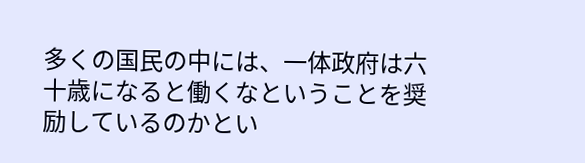多くの国民の中には、一体政府は六十歳になると働くなということを奨励しているのかとい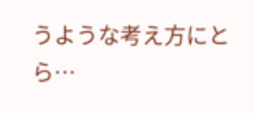うような考え方にとら…